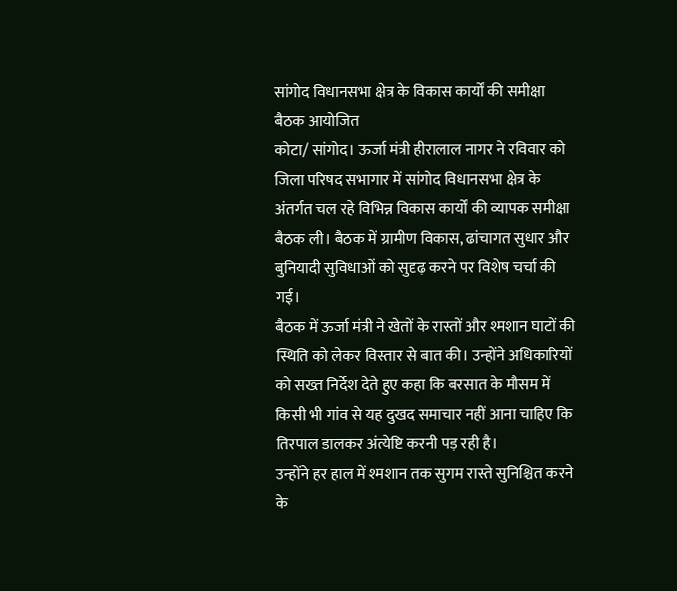सांगोद विधानसभा क्षेत्र के विकास कार्यों की समीक्षा बैठक आयोजित
कोटा/ सांगोद। ऊर्जा मंत्री हीरालाल नागर ने रविवार को जिला परिषद सभागार में सांगोद विधानसभा क्षेत्र के अंतर्गत चल रहे विभिन्न विकास कार्यों की व्यापक समीक्षा बैठक ली। बैठक में ग्रामीण विकास, ढांचागत सुधार और बुनियादी सुविधाओं को सुदृढ़ करने पर विशेष चर्चा की गई।
बैठक में ऊर्जा मंत्री ने खेतों के रास्तों और श्मशान घाटों की स्थिति को लेकर विस्तार से बात की। उन्होंने अधिकारियों को सख्त निर्देश देते हुए कहा कि बरसात के मौसम में किसी भी गांव से यह दुखद समाचार नहीं आना चाहिए कि तिरपाल डालकर अंत्येष्टि करनी पड़ रही है।
उन्होंने हर हाल में श्मशान तक सुगम रास्ते सुनिश्चित करने के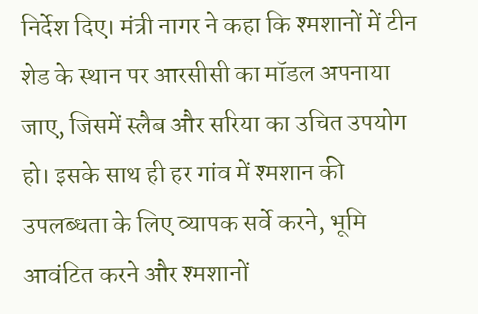निर्देश दिए। मंत्री नागर ने कहा कि श्मशानों में टीन शेड के स्थान पर आरसीसी का मॉडल अपनाया जाए, जिसमें स्लैब और सरिया का उचित उपयोग हो। इसके साथ ही हर गांव में श्मशान की उपलब्धता के लिए व्यापक सर्वे करने, भूमि आवंटित करने और श्मशानों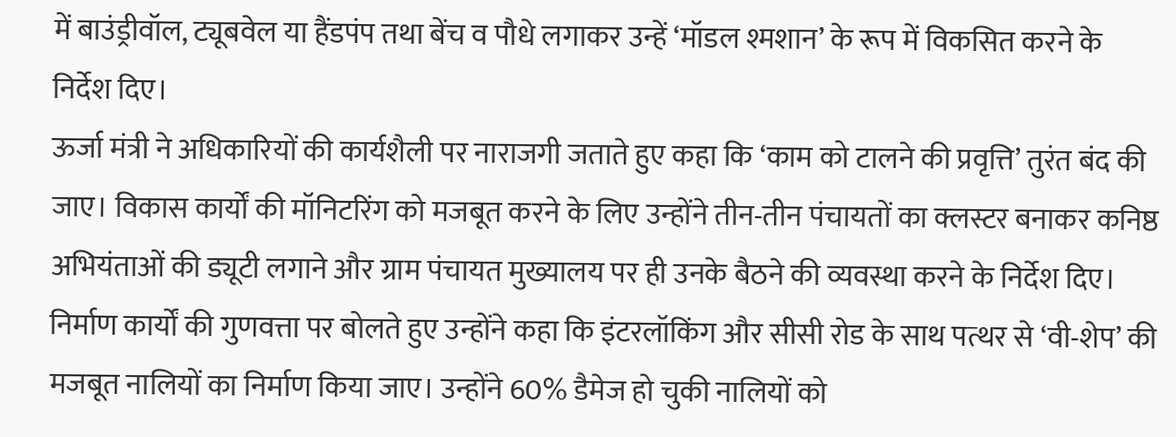में बाउंड्रीवॉल, ट्यूबवेल या हैंडपंप तथा बेंच व पौधे लगाकर उन्हें ‘मॉडल श्मशान’ के रूप में विकसित करने के निर्देश दिए।
ऊर्जा मंत्री ने अधिकारियों की कार्यशैली पर नाराजगी जताते हुए कहा कि ‘काम को टालने की प्रवृत्ति’ तुरंत बंद की जाए। विकास कार्यों की मॉनिटरिंग को मजबूत करने के लिए उन्होंने तीन-तीन पंचायतों का क्लस्टर बनाकर कनिष्ठ अभियंताओं की ड्यूटी लगाने और ग्राम पंचायत मुख्यालय पर ही उनके बैठने की व्यवस्था करने के निर्देश दिए।
निर्माण कार्यों की गुणवत्ता पर बोलते हुए उन्होंने कहा कि इंटरलॉकिंग और सीसी रोड के साथ पत्थर से ‘वी-शेप’ की मजबूत नालियों का निर्माण किया जाए। उन्होंने 60% डैमेज हो चुकी नालियों को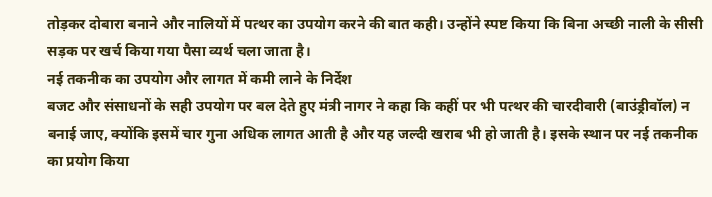तोड़कर दोबारा बनाने और नालियों में पत्थर का उपयोग करने की बात कही। उन्होंने स्पष्ट किया कि बिना अच्छी नाली के सीसी सड़क पर खर्च किया गया पैसा व्यर्थ चला जाता है।
नई तकनीक का उपयोग और लागत में कमी लाने के निर्देश
बजट और संसाधनों के सही उपयोग पर बल देते हुए मंत्री नागर ने कहा कि कहीं पर भी पत्थर की चारदीवारी (बाउंड्रीवॉल) न बनाई जाए, क्योंकि इसमें चार गुना अधिक लागत आती है और यह जल्दी खराब भी हो जाती है। इसके स्थान पर नई तकनीक का प्रयोग किया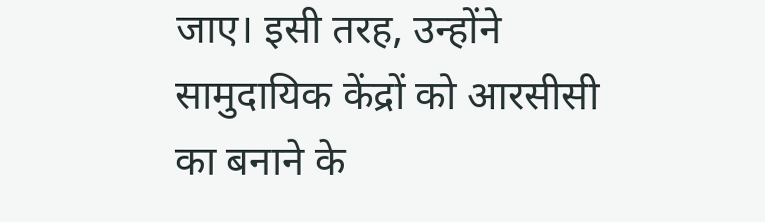जाए। इसी तरह, उन्होंने सामुदायिक केंद्रों को आरसीसी का बनाने के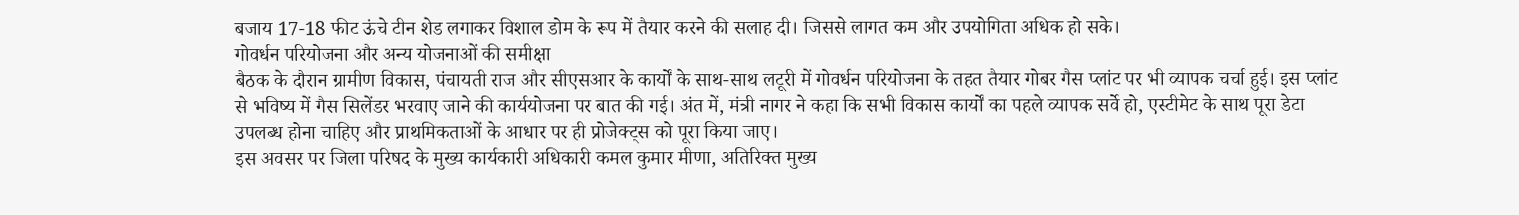बजाय 17-18 फीट ऊंचे टीन शेड लगाकर विशाल डोम के रूप में तैयार करने की सलाह दी। जिससे लागत कम और उपयोगिता अधिक हो सके।
गोवर्धन परियोजना और अन्य योजनाओं की समीक्षा
बैठक के दौरान ग्रामीण विकास, पंचायती राज और सीएसआर के कार्यों के साथ-साथ लटूरी में गोवर्धन परियोजना के तहत तैयार गोबर गैस प्लांट पर भी व्यापक चर्चा हुई। इस प्लांट से भविष्य में गैस सिलेंडर भरवाए जाने की कार्ययोजना पर बात की गई। अंत में, मंत्री नागर ने कहा कि सभी विकास कार्यों का पहले व्यापक सर्वे हो, एस्टीमेट के साथ पूरा डेटा उपलब्ध होना चाहिए और प्राथमिकताओं के आधार पर ही प्रोजेक्ट्स को पूरा किया जाए।
इस अवसर पर जिला परिषद के मुख्य कार्यकारी अधिकारी कमल कुमार मीणा, अतिरिक्त मुख्य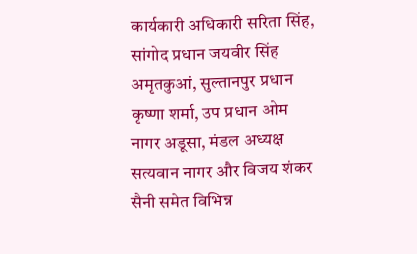कार्यकारी अधिकारी सरिता सिंह, सांगोद प्रधान जयवीर सिंह अमृतकुआं, सुल्तानपुर प्रधान कृष्णा शर्मा, उप प्रधान ओम नागर अडूसा, मंडल अध्यक्ष सत्यवान नागर और विजय शंकर सैनी समेत विभिन्न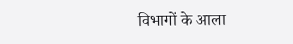विभागों के आला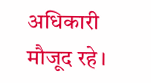अधिकारी मौजूद रहे।